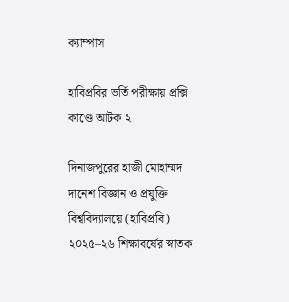ক্যাম্পাস

হাবিপ্রবির ভর্তি পরীক্ষায় প্রক্সি কাণ্ডে আটক ২

দিনাজপুরের হাজী মোহাম্মদ দানেশ বিজ্ঞান ও প্রযুক্তি বিশ্ববিদ্যালয়ে (হাবিপ্রবি) ২০২৫–২৬ শিক্ষাবর্ষের স্নাতক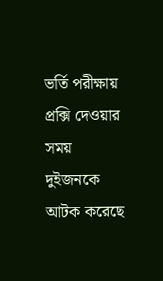ভর্তি পরীক্ষায় প্রক্সি দেওয়ার সময় দুইজনকে আটক করেছে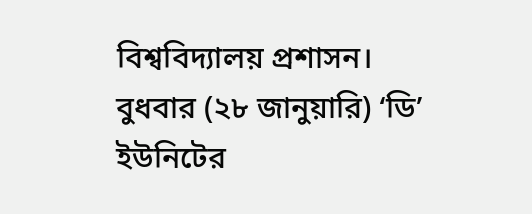বিশ্ববিদ্যালয় প্রশাসন। বুধবার (২৮ জানুয়ারি) ‘ডি’ ইউনিটের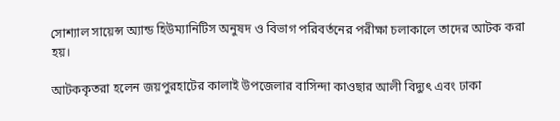সোশ্যাল সায়েন্স অ্যান্ড হিউম্যানিটিস অনুষদ ও বিভাগ পরিবর্তনের পরীক্ষা চলাকালে তাদের আটক করা হয়।

আটককৃতরা হলেন জয়পুরহাটের কালাই উপজেলার বাসিন্দা কাওছার আলী বিদ্যুৎ এবং ঢাকা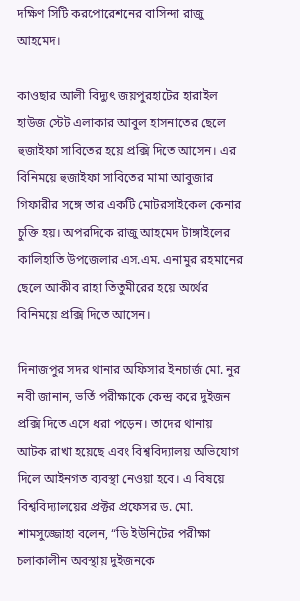দক্ষিণ সিটি করপোরেশনের বাসিন্দা রাজু আহমেদ।

কাওছার আলী বিদ্যুৎ জয়পুরহাটের হারাইল হাউজ স্টেট এলাকার আবুল হাসনাতের ছেলে হুজাইফা সাবিতের হয়ে প্রক্সি দিতে আসেন। এর বিনিময়ে হুজাইফা সাবিতের মামা আবুজার গিফারীর সঙ্গে তার একটি মোটরসাইকেল কেনার চুক্তি হয়। অপরদিকে রাজু আহমেদ টাঙ্গাইলের কালিহাতি উপজেলার এস.এম. এনামুর রহমানের ছেলে আকীব রাহা তিতুমীরের হয়ে অর্থের বিনিময়ে প্রক্সি দিতে আসেন।

দিনাজপুর সদর থানার অফিসার ইনচার্জ মো. নুর নবী জানান, ভর্তি পরীক্ষাকে কেন্দ্র করে দুইজন প্রক্সি দিতে এসে ধরা পড়েন। তাদের থানায় আটক রাখা হয়েছে এবং বিশ্ববিদ্যালয় অভিযোগ দিলে আইনগত ব্যবস্থা নেওয়া হবে। এ বিষয়ে বিশ্ববিদ্যালয়ের প্রক্টর প্রফেসর ড. মো. শামসুজ্জোহা বলেন, “ডি ইউনিটের পরীক্ষা চলাকালীন অবস্থায় দুইজনকে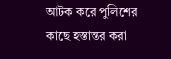আটক করে পুলিশের কাছে হস্তান্তর করা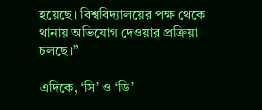হয়েছে। বিশ্ববিদ্যালয়ের পক্ষ থেকে থানায় অভিযোগ দেওয়ার প্রক্রিয়া চলছে।”

এদিকে, ‘সি’ ও ‘ডি’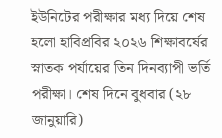ইউনিটের পরীক্ষার মধ্য দিয়ে শেষ হলো হাবিপ্রবির ২০২৬ শিক্ষাবর্ষের স্নাতক পর্যায়ের তিন দিনব্যাপী ভর্তি পরীক্ষা। শেষ দিনে বুধবার (২৮ জানুয়ারি)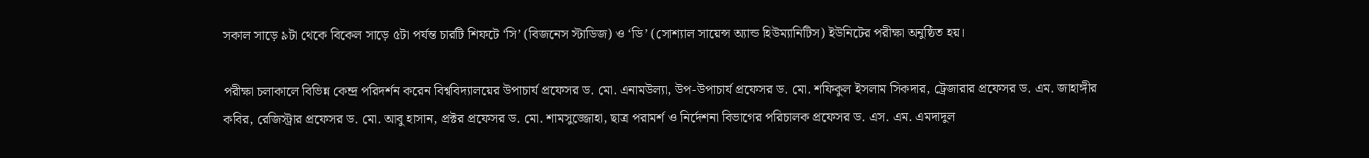সকাল সাড়ে ৯টা থেকে বিকেল সাড়ে ৫টা পর্যন্ত চারটি শিফটে ‘সি’ (বিজনেস স্টাডিজ) ও ‘ডি’ (সোশ্যাল সায়েন্স অ্যান্ড হিউম্যানিটিস) ইউনিটের পরীক্ষা অনুষ্ঠিত হয়।

পরীক্ষা চলাকালে বিভিন্ন কেন্দ্র পরিদর্শন করেন বিশ্ববিদ্যালয়ের উপাচার্য প্রফেসর ড. মো. এনামউল্যা, উপ-উপাচার্য প্রফেসর ড. মো. শফিকুল ইসলাম সিকদার, ট্রেজারার প্রফেসর ড. এম. জাহাঙ্গীর কবির, রেজিস্ট্রার প্রফেসর ড. মো. আবু হাসান, প্রক্টর প্রফেসর ড. মো. শামসুজ্জোহা, ছাত্র পরামর্শ ও নির্দেশনা বিভাগের পরিচালক প্রফেসর ড. এস. এম. এমদাদুল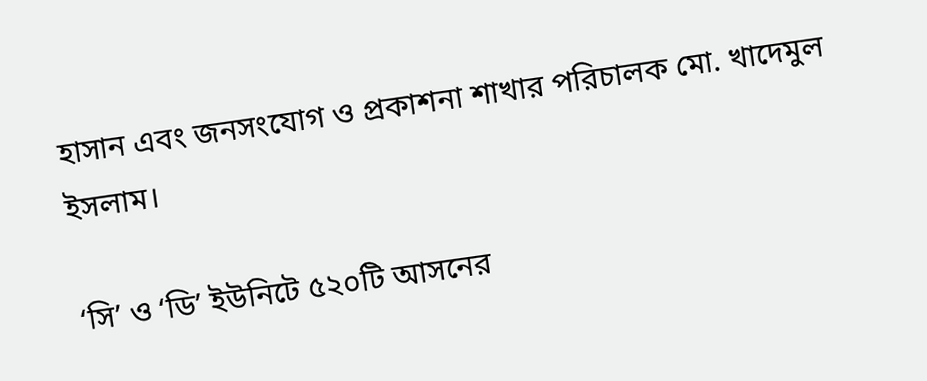হাসান এবং জনসংযোগ ও প্রকাশনা শাখার পরিচালক মো. খাদেমুল ইসলাম।

‘সি’ ও ‘ডি’ ইউনিটে ৫২০টি আসনের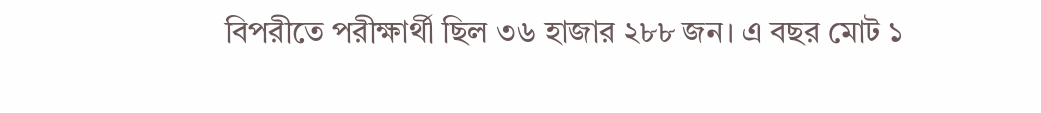বিপরীতে পরীক্ষার্থী ছিল ৩৬ হাজার ২৮৮ জন। এ বছর মোট ১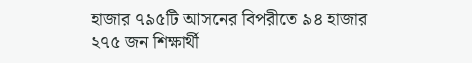হাজার ৭৯৫টি আসনের বিপরীতে ৯৪ হাজার ২৭৫ জন শিক্ষার্থী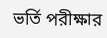ভর্তি পরীক্ষার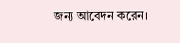জন্য আবেদন করেন।